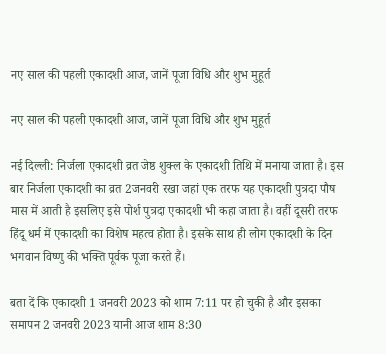नए साल की पहली एकादशी आज, जानें पूजा विधि और शुभ मुहूर्त

नए साल की पहली एकादशी आज, जानें पूजा विधि और शुभ मुहूर्त

नई दिल्ली: निर्जला एकादशी व्रत जेष्ठ शुक्ल के एकादशी तिथि में मनाया जाता है। इस बार निर्जला एकादशी का व्रत 2जनवरी रखा जहां एक तरफ यह एकादशी पुत्रदा पौष मास में आती है इसलिए इसे पोर्श पुत्रदा एकादशी भी कहा जाता है। वहीं दूसरी तरफ हिंदू धर्म में एकादशी का विशेष महत्व होता है। इसके साथ ही लोग एकादशी के दिन भगवान विष्णु की भक्ति पूर्वक पूजा करते हैं।

बता दें कि एकादशी 1 जनवरी 2023 को शाम 7:11 पर हो चुकी है और इसका समापन 2 जनवरी 2023 यानी आज शाम 8:30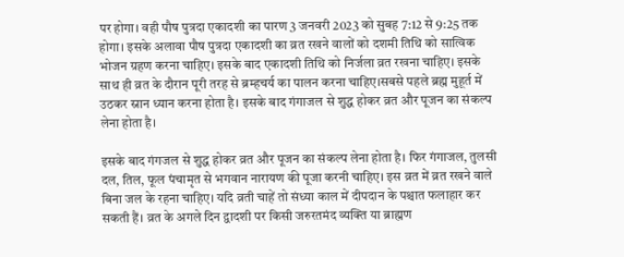पर होगा। वही पौष पुत्रदा एकादशी का पारण 3 जनवरी 2023 को सुबह 7:12 से 9:25 तक होगा। इसके अलावा पौष पुत्रदा एकादशी का व्रत रखने वालों को दशमी तिथि को सात्विक भोजन ग्रहण करना चाहिए। इसके बाद एकादशी तिथि को निर्जला व्रत रखना चाहिए। इसके साथ ही व्रत के दौरान पूरी तरह से ब्रम्हचर्य का पालन करना चाहिए।सबसे पहले ब्रह्म मुहूर्त में उठकर स्नान ध्यान करना होता है। इसके बाद गंगाजल से शुद्ध होकर व्रत और पूजन का संकल्प लेना होता है।

इसके बाद गंगजल से शुद्ध होकर व्रत और पूजन का संकल्प लेना होता है। फिर गंगाजल, तुलसी दल, तिल, फूल पंचामृत से भगवान नारायण की पूजा करनी चाहिए। इस व्रत में व्रत रखने वाले बिना जल के रहना चाहिए। यदि व्रती चाहें तो संध्या काल में दीपदान के पश्चात फलाहार कर सकती हैं। व्रत के अगले दिन द्वादशी पर किसी जरुरतमंद व्यक्ति या ब्राह्मण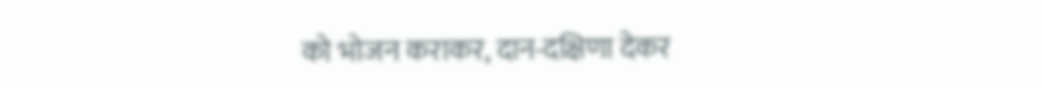को भोजन कराकर, दान-दक्षिणा देकर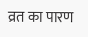व्रत का पारण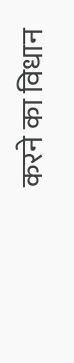करने का विधान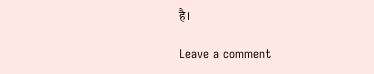है।

Leave a comment